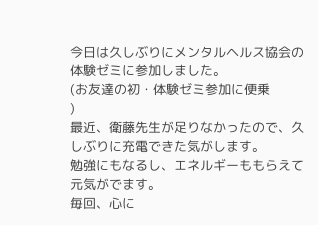今日は久しぶりにメンタルヘルス協会の体験ゼミに参加しました。
(お友達の初・体験ゼミ参加に便乗
)
最近、衛藤先生が足りなかったので、久しぶりに充電できた気がします。
勉強にもなるし、エネルギーももらえて元気がでます。
毎回、心に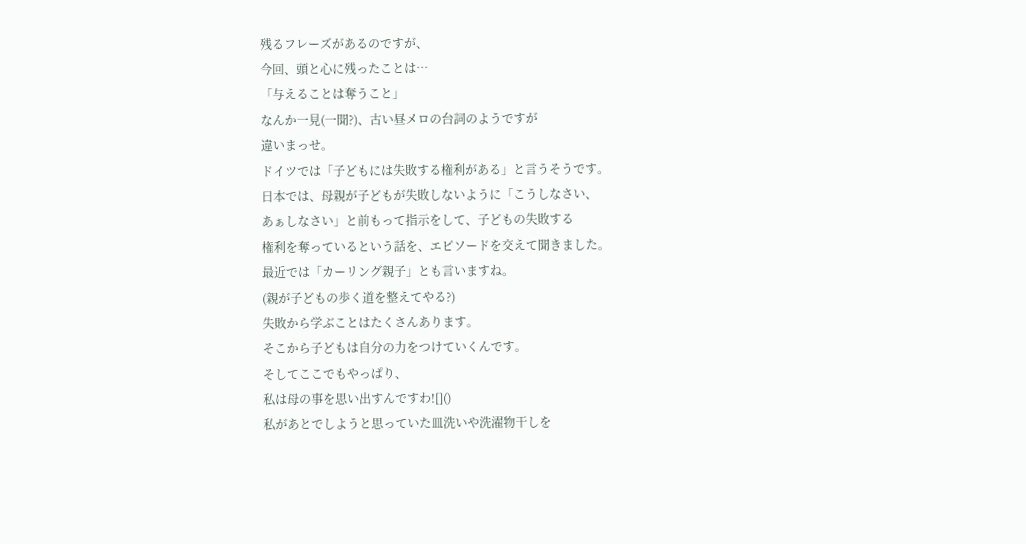残るフレーズがあるのですが、
今回、頭と心に残ったことは…
「与えることは奪うこと」
なんか一見(一聞?)、古い昼メロの台詞のようですが
違いまっせ。
ドイツでは「子どもには失敗する権利がある」と言うそうです。
日本では、母親が子どもが失敗しないように「こうしなさい、
あぁしなさい」と前もって指示をして、子どもの失敗する
権利を奪っているという話を、エピソードを交えて聞きました。
最近では「カーリング親子」とも言いますね。
(親が子どもの歩く道を整えてやる?)
失敗から学ぶことはたくさんあります。
そこから子どもは自分の力をつけていくんです。
そしてここでもやっぱり、
私は母の事を思い出すんですわ![]()
私があとでしようと思っていた皿洗いや洗濯物干しを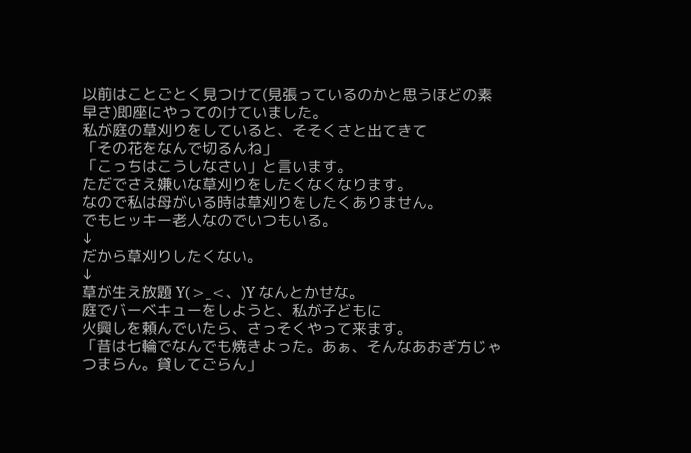以前はことごとく見つけて(見張っているのかと思うほどの素早さ)即座にやってのけていました。
私が庭の草刈りをしていると、そそくさと出てきて
「その花をなんで切るんね」
「こっちはこうしなさい」と言います。
ただでさえ嫌いな草刈りをしたくなくなります。
なので私は母がいる時は草刈りをしたくありません。
でもヒッキー老人なのでいつもいる。
↓
だから草刈りしたくない。
↓
草が生え放題 Y(>_<、)Y なんとかせな。
庭でバーベキューをしようと、私が子どもに
火興しを頼んでいたら、さっそくやって来ます。
「昔は七輪でなんでも焼きよった。あぁ、そんなあおぎ方じゃ
つまらん。貸してごらん」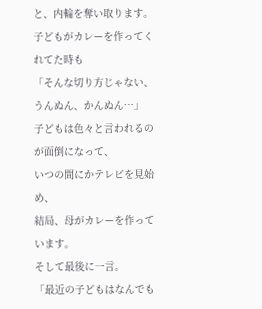と、内輪を奪い取ります。
子どもがカレーを作ってくれてた時も
「そんな切り方じゃない、うんぬん、かんぬん…」
子どもは色々と言われるのが面倒になって、
いつの間にかテレビを見始め、
結局、母がカレーを作っています。
そして最後に一言。
「最近の子どもはなんでも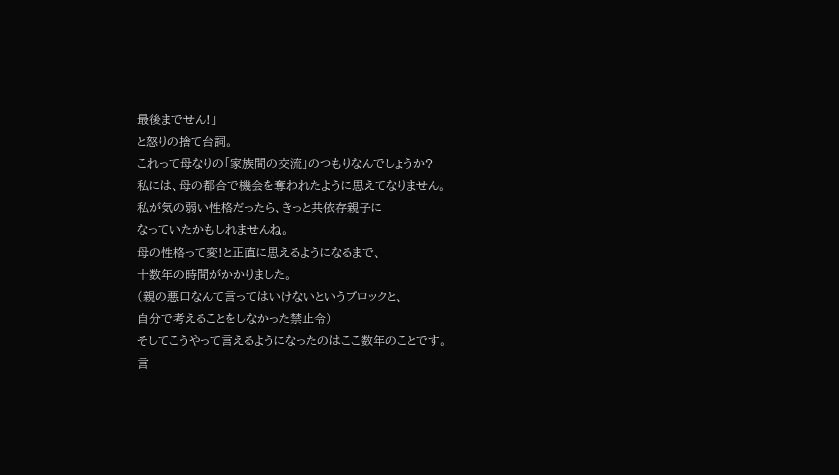最後までせん!」
と怒りの捨て台詞。
これって母なりの「家族間の交流」のつもりなんでしょうか?
私には、母の都合で機会を奪われたように思えてなりません。
私が気の弱い性格だったら、きっと共依存親子に
なっていたかもしれませんね。
母の性格って変!と正直に思えるようになるまで、
十数年の時間がかかりました。
(親の悪口なんて言ってはいけないというブロックと、
自分で考えることをしなかった禁止令)
そしてこうやって言えるようになったのはここ数年のことです。
言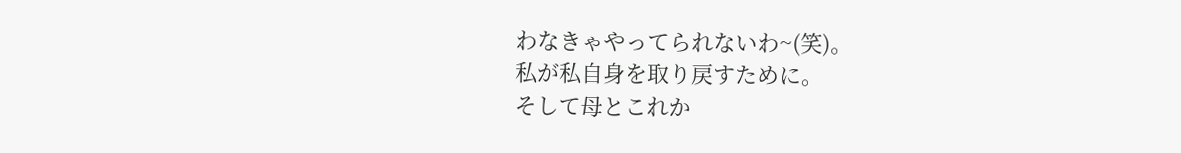わなきゃやってられないわ~(笑)。
私が私自身を取り戻すために。
そして母とこれか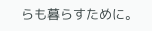らも暮らすために。